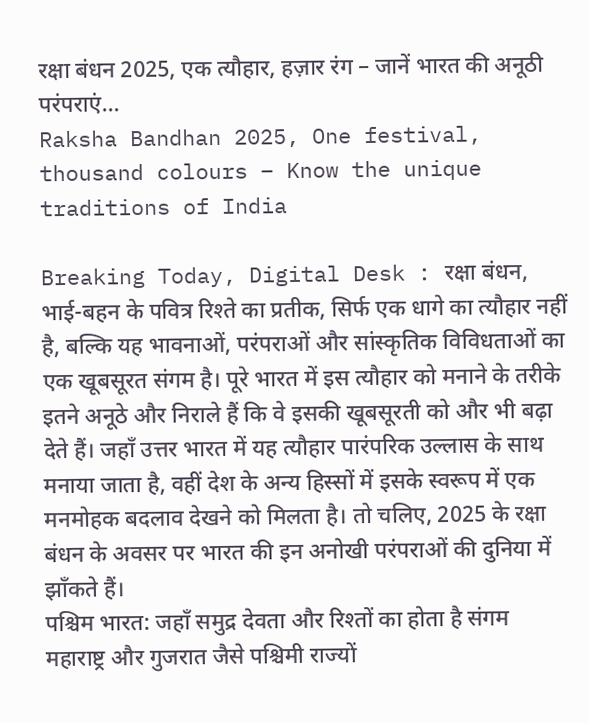रक्षा बंधन 2025, एक त्यौहार, हज़ार रंग – जानें भारत की अनूठी परंपराएं…
Raksha Bandhan 2025, One festival, thousand colours – Know the unique traditions of India

Breaking Today, Digital Desk : रक्षा बंधन, भाई-बहन के पवित्र रिश्ते का प्रतीक, सिर्फ एक धागे का त्यौहार नहीं है, बल्कि यह भावनाओं, परंपराओं और सांस्कृतिक विविधताओं का एक खूबसूरत संगम है। पूरे भारत में इस त्यौहार को मनाने के तरीके इतने अनूठे और निराले हैं कि वे इसकी खूबसूरती को और भी बढ़ा देते हैं। जहाँ उत्तर भारत में यह त्यौहार पारंपरिक उल्लास के साथ मनाया जाता है, वहीं देश के अन्य हिस्सों में इसके स्वरूप में एक मनमोहक बदलाव देखने को मिलता है। तो चलिए, 2025 के रक्षा बंधन के अवसर पर भारत की इन अनोखी परंपराओं की दुनिया में झाँकते हैं।
पश्चिम भारत: जहाँ समुद्र देवता और रिश्तों का होता है संगम
महाराष्ट्र और गुजरात जैसे पश्चिमी राज्यों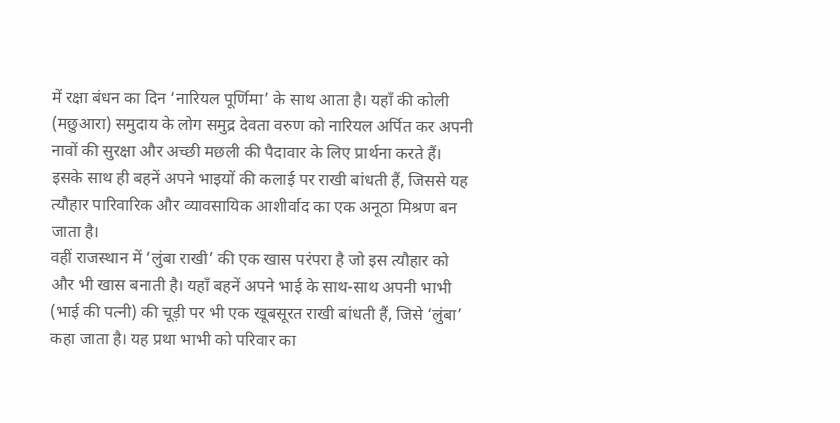में रक्षा बंधन का दिन ‘नारियल पूर्णिमा’ के साथ आता है। यहाँ की कोली (मछुआरा) समुदाय के लोग समुद्र देवता वरुण को नारियल अर्पित कर अपनी नावों की सुरक्षा और अच्छी मछली की पैदावार के लिए प्रार्थना करते हैं। इसके साथ ही बहनें अपने भाइयों की कलाई पर राखी बांधती हैं, जिससे यह त्यौहार पारिवारिक और व्यावसायिक आशीर्वाद का एक अनूठा मिश्रण बन जाता है।
वहीं राजस्थान में ‘लुंबा राखी’ की एक खास परंपरा है जो इस त्यौहार को और भी खास बनाती है। यहाँ बहनें अपने भाई के साथ-साथ अपनी भाभी (भाई की पत्नी) की चूड़ी पर भी एक खूबसूरत राखी बांधती हैं, जिसे ‘लुंबा’ कहा जाता है। यह प्रथा भाभी को परिवार का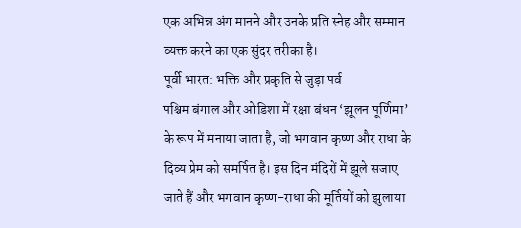एक अभिन्न अंग मानने और उनके प्रति स्नेह और सम्मान व्यक्त करने का एक सुंदर तरीका है।
पूर्वी भारत: भक्ति और प्रकृति से जुड़ा पर्व
पश्चिम बंगाल और ओडिशा में रक्षा बंधन ‘झूलन पूर्णिमा’ के रूप में मनाया जाता है, जो भगवान कृष्ण और राधा के दिव्य प्रेम को समर्पित है। इस दिन मंदिरों में झूले सजाए जाते हैं और भगवान कृष्ण-राधा की मूर्तियों को झुलाया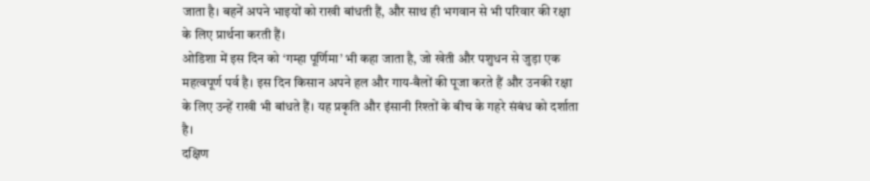जाता है। बहनें अपने भाइयों को राखी बांधती हैं, और साथ ही भगवान से भी परिवार की रक्षा के लिए प्रार्थना करती हैं।
ओडिशा में इस दिन को ‘गम्हा पूर्णिमा’ भी कहा जाता है, जो खेती और पशुधन से जुड़ा एक महत्वपूर्ण पर्व है। इस दिन किसान अपने हल और गाय-बैलों की पूजा करते हैं और उनकी रक्षा के लिए उन्हें राखी भी बांधते हैं। यह प्रकृति और इंसानी रिश्तों के बीच के गहरे संबंध को दर्शाता है।
दक्षिण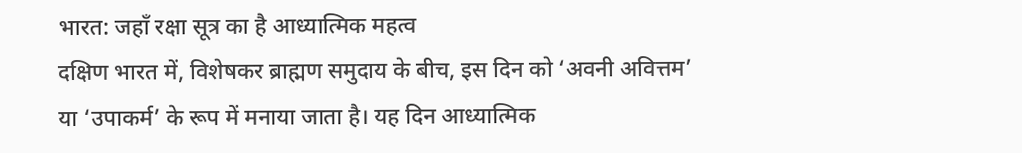भारत: जहाँ रक्षा सूत्र का है आध्यात्मिक महत्व
दक्षिण भारत में, विशेषकर ब्राह्मण समुदाय के बीच, इस दिन को ‘अवनी अवित्तम’ या ‘उपाकर्म’ के रूप में मनाया जाता है। यह दिन आध्यात्मिक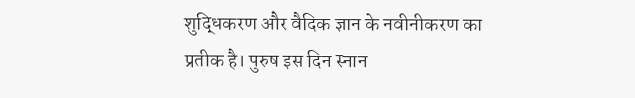शुद्धिकरण और वैदिक ज्ञान के नवीनीकरण का प्रतीक है। पुरुष इस दिन स्नान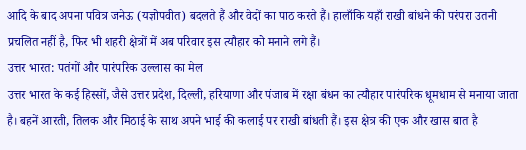आदि के बाद अपना पवित्र जनेऊ (यज्ञोपवीत) बदलते हैं और वेदों का पाठ करते हैं। हालाँकि यहाँ राखी बांधने की परंपरा उतनी प्रचलित नहीं है, फिर भी शहरी क्षेत्रों में अब परिवार इस त्यौहार को मनाने लगे हैं।
उत्तर भारत: पतंगों और पारंपरिक उल्लास का मेल
उत्तर भारत के कई हिस्सों, जैसे उत्तर प्रदेश, दिल्ली, हरियाणा और पंजाब में रक्षा बंधन का त्यौहार पारंपरिक धूमधाम से मनाया जाता है। बहनें आरती, तिलक और मिठाई के साथ अपने भाई की कलाई पर राखी बांधती हैं। इस क्षेत्र की एक और खास बात है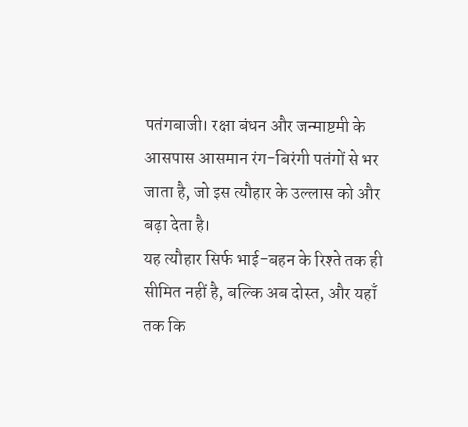पतंगबाजी। रक्षा बंधन और जन्माष्टमी के आसपास आसमान रंग-बिरंगी पतंगों से भर जाता है, जो इस त्यौहार के उल्लास को और बढ़ा देता है।
यह त्यौहार सिर्फ भाई-बहन के रिश्ते तक ही सीमित नहीं है, बल्कि अब दोस्त, और यहाँ तक कि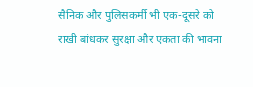सैनिक और पुलिसकर्मी भी एक-दूसरे को राखी बांधकर सुरक्षा और एकता की भावना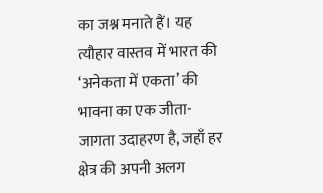का जश्न मनाते हैं। यह त्यौहार वास्तव में भारत की ‘अनेकता में एकता’ की भावना का एक जीता-जागता उदाहरण है, जहाँ हर क्षेत्र की अपनी अलग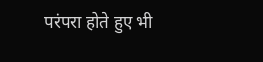परंपरा होते हुए भी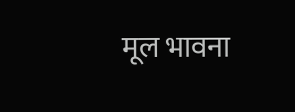मूल भावना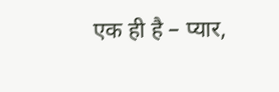एक ही है – प्यार,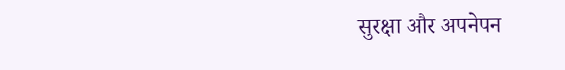सुरक्षा और अपनेपन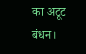का अटूट बंधन।